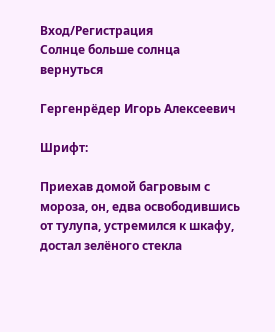Вход/Регистрация
Солнце больше солнца
вернуться

Гергенрёдер Игорь Алексеевич

Шрифт:

Приехав домой багровым с мороза, он, едва освободившись от тулупа, устремился к шкафу, достал зелёного стекла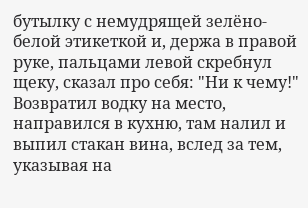бутылку с немудрящей зелёно-белой этикеткой и, держа в правой руке, пальцами левой скребнул щеку, сказал про себя: "Ни к чему!" Возвратил водку на место, направился в кухню, там налил и выпил стакан вина, вслед за тем, указывая на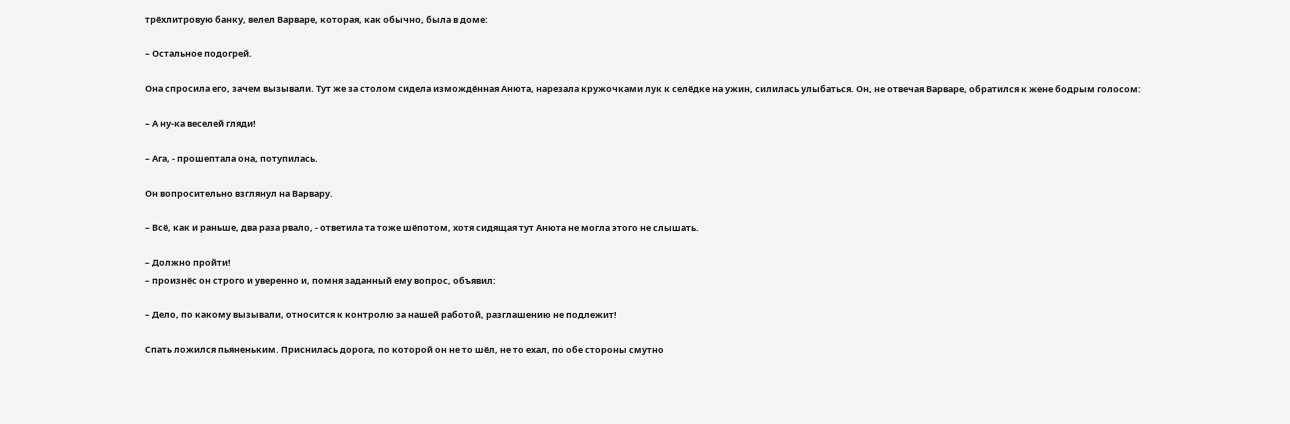трёхлитровую банку, велел Варваре, которая, как обычно, была в доме:

– Остальное подогрей.

Она спросила его, зачем вызывали. Тут же за столом сидела измождённая Анюта, нарезала кружочками лук к селёдке на ужин, силилась улыбаться. Он, не отвечая Варваре, обратился к жене бодрым голосом:

– А ну-ка веселей гляди!

– Ага, - прошептала она, потупилась.

Он вопросительно взглянул на Варвару.

– Всё, как и раньше, два раза рвало, - ответила та тоже шёпотом, хотя сидящая тут Анюта не могла этого не слышать.

– Должно пройти!
– произнёс он строго и уверенно и, помня заданный ему вопрос, объявил:

– Дело, по какому вызывали, относится к контролю за нашей работой, разглашению не подлежит!

Спать ложился пьяненьким. Приснилась дорога, по которой он не то шёл, не то ехал, по обе стороны смутно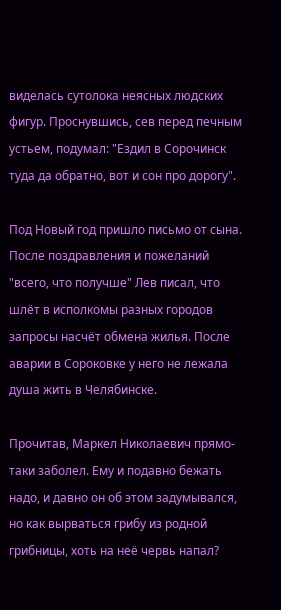виделась сутолока неясных людских фигур. Проснувшись, сев перед печным устьем, подумал: "Ездил в Сорочинск туда да обратно, вот и сон про дорогу".

Под Новый год пришло письмо от сына. После поздравления и пожеланий "всего, что получше" Лев писал, что шлёт в исполкомы разных городов запросы насчёт обмена жилья. После аварии в Сороковке у него не лежала душа жить в Челябинске.

Прочитав, Маркел Николаевич прямо-таки заболел. Ему и подавно бежать надо, и давно он об этом задумывался, но как вырваться грибу из родной грибницы, хоть на неё червь напал?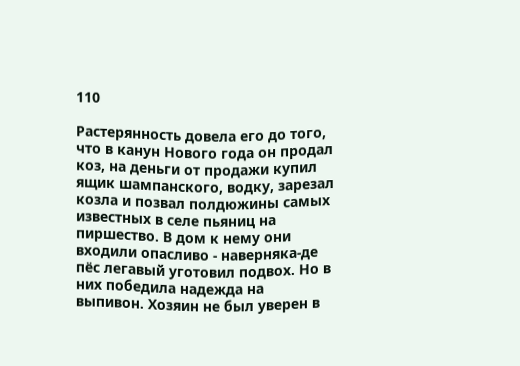110

Растерянность довела его до того, что в канун Нового года он продал коз, на деньги от продажи купил ящик шампанского, водку, зарезал козла и позвал полдюжины самых известных в селе пьяниц на пиршество. В дом к нему они входили опасливо - наверняка-де пёс легавый уготовил подвох. Но в них победила надежда на выпивон. Хозяин не был уверен в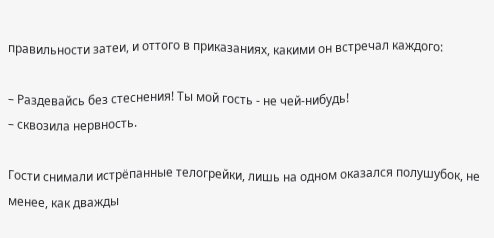правильности затеи, и оттого в приказаниях, какими он встречал каждого:

– Раздевайсь без стеснения! Ты мой гость - не чей-нибудь!
– сквозила нервность.

Гости снимали истрёпанные телогрейки, лишь на одном оказался полушубок, не менее, как дважды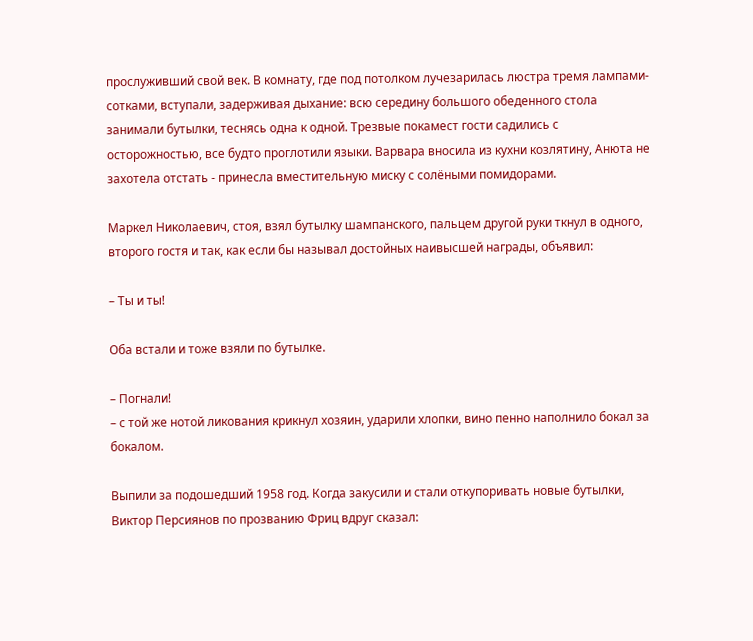прослуживший свой век. В комнату, где под потолком лучезарилась люстра тремя лампами-сотками, вступали, задерживая дыхание: всю середину большого обеденного стола занимали бутылки, теснясь одна к одной. Трезвые покамест гости садились с осторожностью, все будто проглотили языки. Варвара вносила из кухни козлятину, Анюта не захотела отстать - принесла вместительную миску с солёными помидорами.

Маркел Николаевич, стоя, взял бутылку шампанского, пальцем другой руки ткнул в одного, второго гостя и так, как если бы называл достойных наивысшей награды, объявил:

– Ты и ты!

Оба встали и тоже взяли по бутылке.

– Погнали!
– с той же нотой ликования крикнул хозяин, ударили хлопки, вино пенно наполнило бокал за бокалом.

Выпили за подошедший 1958 год. Когда закусили и стали откупоривать новые бутылки, Виктор Персиянов по прозванию Фриц вдруг сказал: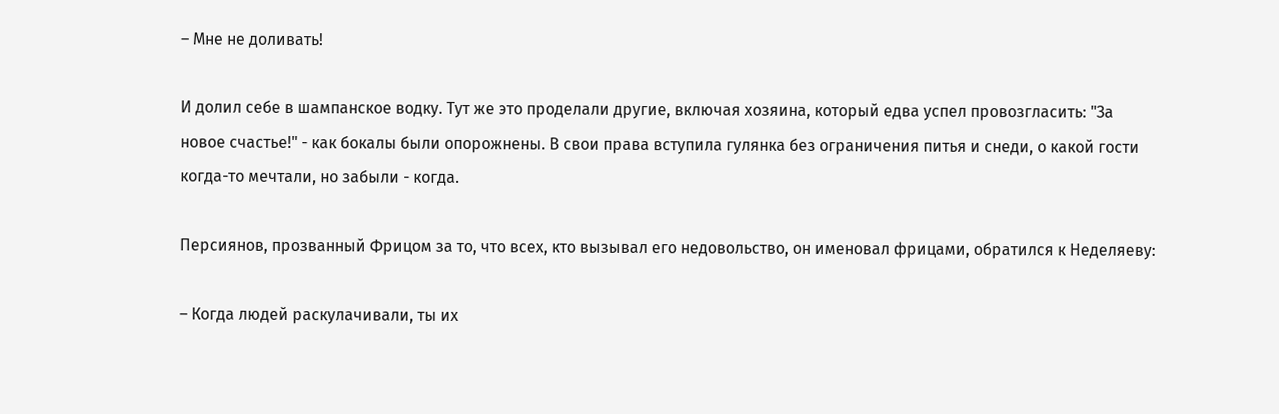– Мне не доливать!

И долил себе в шампанское водку. Тут же это проделали другие, включая хозяина, который едва успел провозгласить: "За новое счастье!" - как бокалы были опорожнены. В свои права вступила гулянка без ограничения питья и снеди, о какой гости когда-то мечтали, но забыли - когда.

Персиянов, прозванный Фрицом за то, что всех, кто вызывал его недовольство, он именовал фрицами, обратился к Неделяеву:

– Когда людей раскулачивали, ты их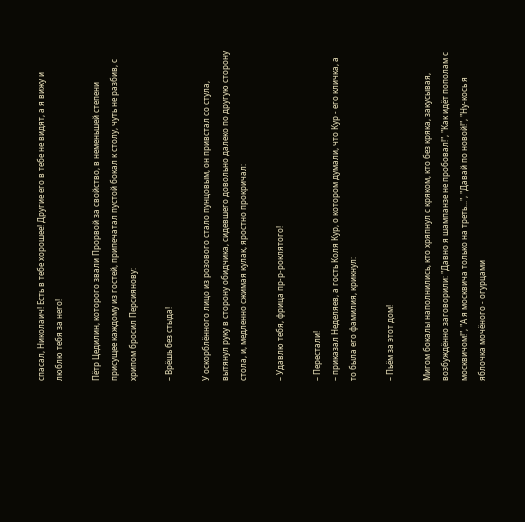спасал, Николаич! Есть в тебе хорошее! Другие его в тебе не видят, а я вижу и люблю тебя за него!

Пётр Цедилин, которого звали Прорвой за свойство, в неменьшей степени присущее каждому из гостей, припечатал пустой бокал к столу, чуть не разбив, с хрипом бросил Персиянову:

– Врёшь без стыда!

У оскорблённого лицо из розового стало пунцовым, он привстал со стула, вытянул руку в сторону обидчика, сидевшего довольно далеко по другую сторону стола, и, медленно сжимая кулак, яростно прокричал:

– Удавлю тебя, фрица пр-р-роклятого!

– Перестали!
– приказал Неделяев, а гость Коля Кур, о котором думали, что Кур - его кличка, а то была его фамилия, крикнул:

– Пьём за этот дом!

Мигом бокалы наполнились, кто хряпнул с кряком, кто без кряка, закусывая, возбуждённо заговорили: "Давно я шампанзе не пробовал!", "Как идёт пополам с москвичом!", "А я москвича только на треть...", "Давай по новой!", "Ну-кось я яблочка мочёного - огурцами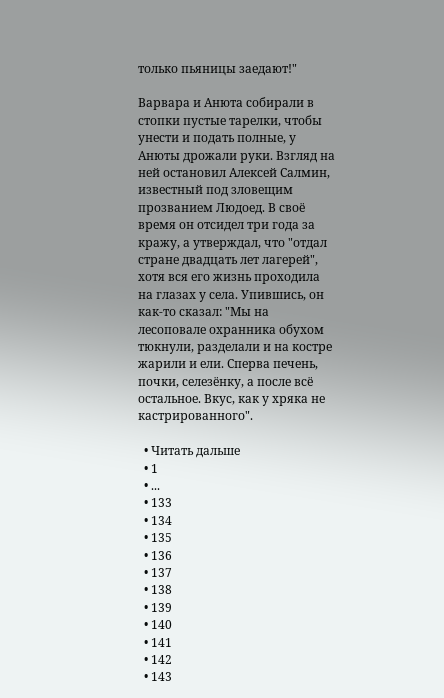только пьяницы заедают!"

Варвара и Анюта собирали в стопки пустые тарелки, чтобы унести и подать полные, у Анюты дрожали руки. Взгляд на ней остановил Алексей Салмин, известный под зловещим прозванием Людоед. В своё время он отсидел три года за кражу, а утверждал, что "отдал стране двадцать лет лагерей", хотя вся его жизнь проходила на глазах у села. Упившись, он как-то сказал: "Мы на лесоповале охранника обухом тюкнули, разделали и на костре жарили и ели. Сперва печень, почки, селезёнку, а после всё остальное. Вкус, как у хряка не кастрированного".

  • Читать дальше
  • 1
  • ...
  • 133
  • 134
  • 135
  • 136
  • 137
  • 138
  • 139
  • 140
  • 141
  • 142
  • 143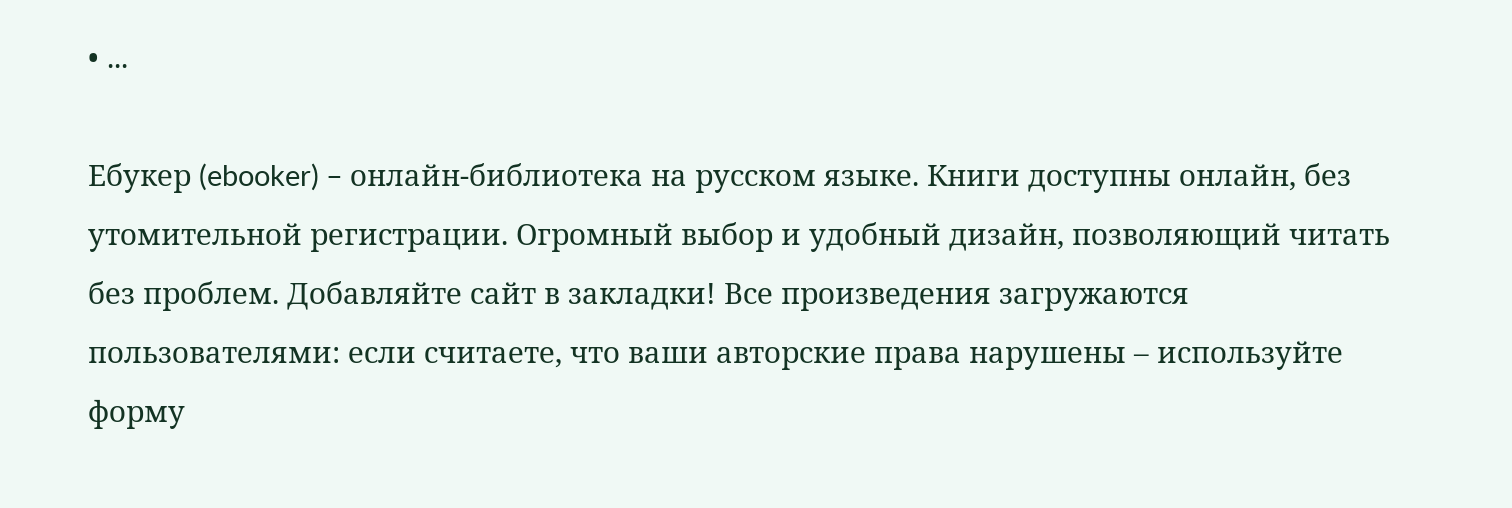• ...

Ебукер (ebooker) – онлайн-библиотека на русском языке. Книги доступны онлайн, без утомительной регистрации. Огромный выбор и удобный дизайн, позволяющий читать без проблем. Добавляйте сайт в закладки! Все произведения загружаются пользователями: если считаете, что ваши авторские права нарушены – используйте форму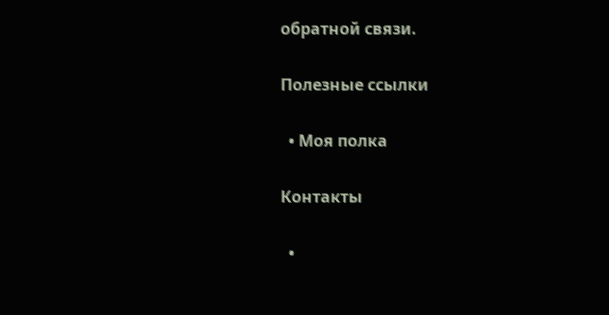обратной связи.

Полезные ссылки

  • Моя полка

Контакты

  •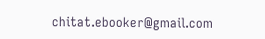chitat.ebooker@gmail.com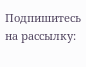Подпишитесь на рассылку: